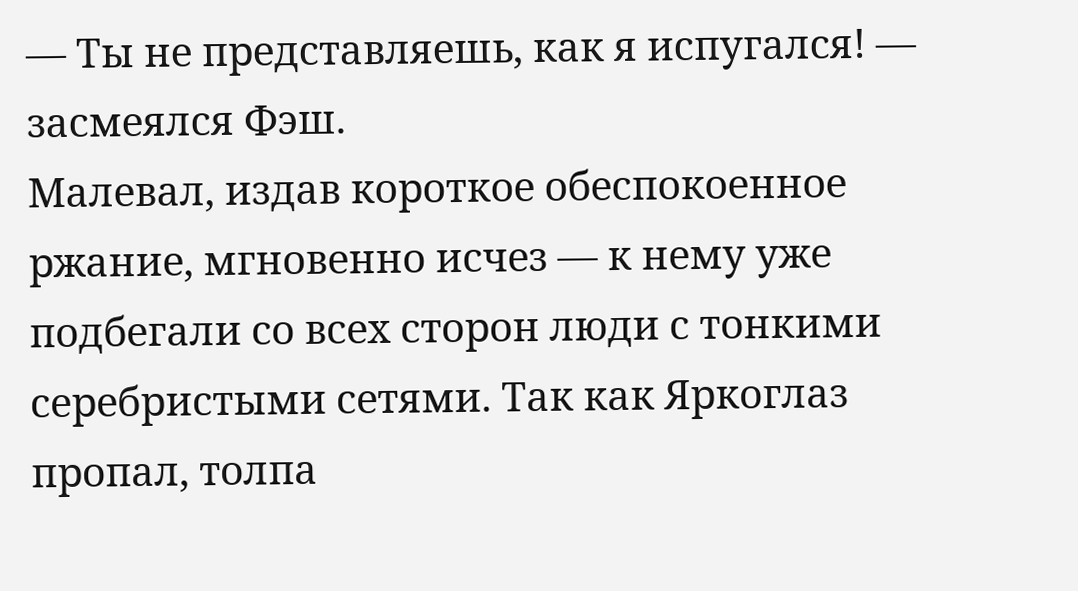— Ты не представляешь, как я испугался! — засмеялся Фэш.
Малевал, издав короткое обеспокоенное ржание, мгновенно исчез — к нему уже подбегали со всех сторон люди с тонкими серебристыми сетями. Так как Яркоглаз пропал, толпа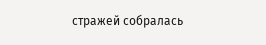стражей собралась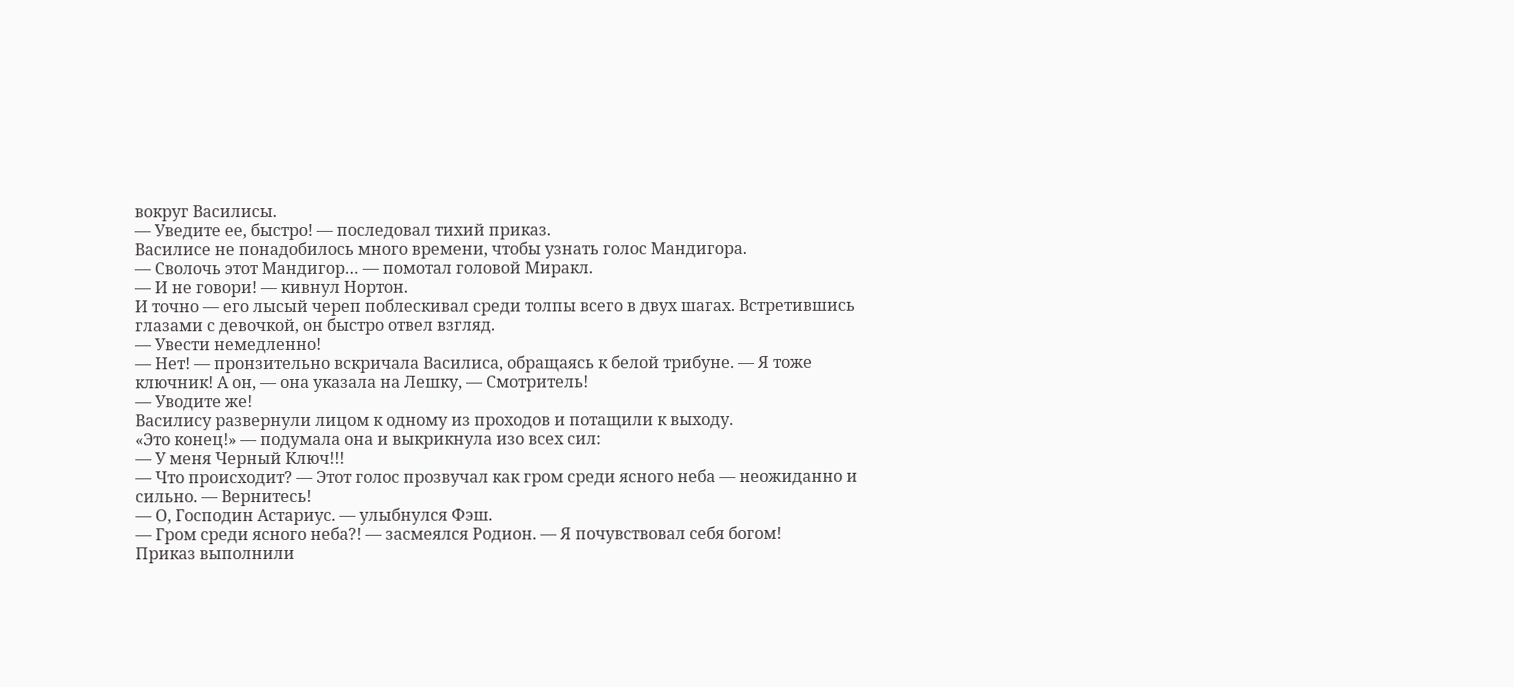вокруг Василисы.
— Уведите ее, быстро! — последовал тихий приказ.
Василисе не понадобилось много времени, чтобы узнать голос Мандигора.
— Сволочь этот Мандигор… — помотал головой Миракл.
— И не говори! — кивнул Нортон.
И точно — его лысый череп поблескивал среди толпы всего в двух шагах. Встретившись глазами с девочкой, он быстро отвел взгляд.
— Увести немедленно!
— Нет! — пронзительно вскричала Василиса, обращаясь к белой трибуне. — Я тоже ключник! А он, — она указала на Лешку, — Смотритель!
— Уводите же!
Василису развернули лицом к одному из проходов и потащили к выходу.
«Это конец!» — подумала она и выкрикнула изо всех сил:
— У меня Черный Ключ!!!
— Что происходит? — Этот голос прозвучал как гром среди ясного неба — неожиданно и сильно. — Вернитесь!
— О, Господин Астариус. — улыбнулся Фэш.
— Гром среди ясного неба?! — засмеялся Родион. — Я почувствовал себя богом!
Приказ выполнили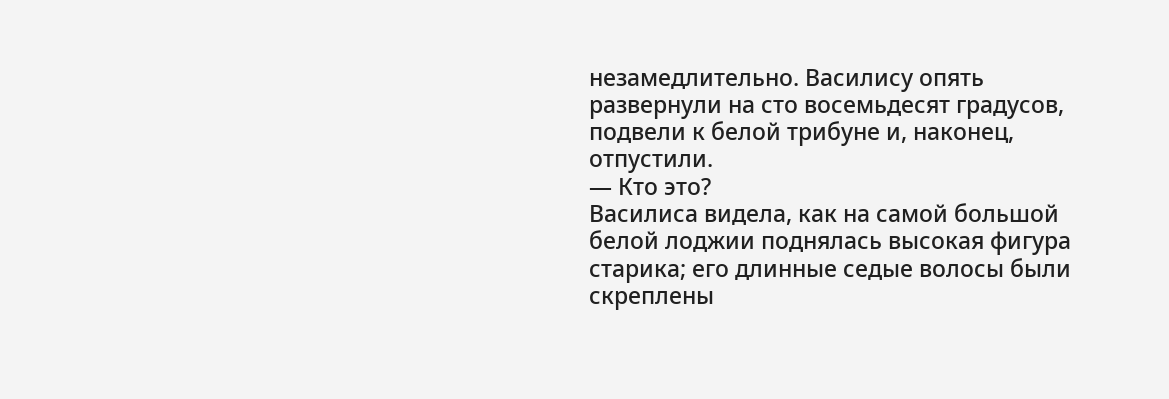незамедлительно. Василису опять развернули на сто восемьдесят градусов, подвели к белой трибуне и, наконец, отпустили.
— Кто это?
Василиса видела, как на самой большой белой лоджии поднялась высокая фигура старика; его длинные седые волосы были скреплены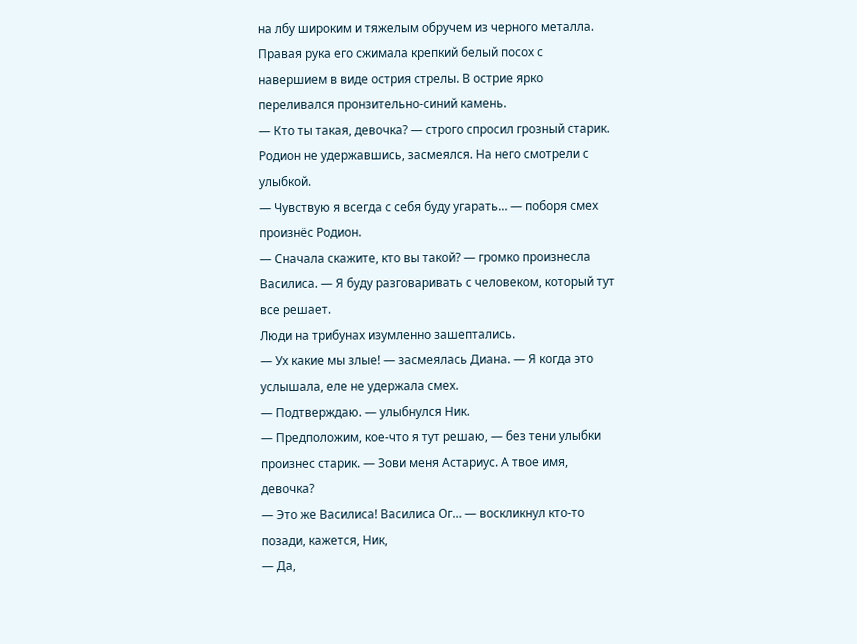на лбу широким и тяжелым обручем из черного металла. Правая рука его сжимала крепкий белый посох с навершием в виде острия стрелы. В острие ярко переливался пронзительно-синий камень.
— Кто ты такая, девочка? — строго спросил грозный старик.
Родион не удержавшись, засмеялся. На него смотрели с улыбкой.
— Чувствую я всегда с себя буду угарать… — поборя смех произнёс Родион.
— Сначала скажите, кто вы такой? — громко произнесла Василиса. — Я буду разговаривать с человеком, который тут все решает.
Люди на трибунах изумленно зашептались.
— Ух какие мы злые! — засмеялась Диана. — Я когда это услышала, еле не удержала смех.
— Подтверждаю. — улыбнулся Ник.
— Предположим, кое-что я тут решаю, — без тени улыбки произнес старик. — Зови меня Астариус. А твое имя, девочка?
— Это же Василиса! Василиса Ог… — воскликнул кто-то позади, кажется, Ник,
— Да,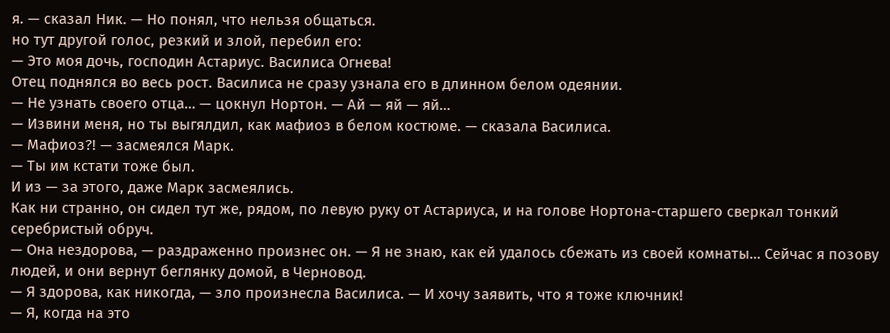я. — сказал Ник. — Но понял, что нельзя общаться.
но тут другой голос, резкий и злой, перебил его:
— Это моя дочь, господин Астариус. Василиса Огнева!
Отец поднялся во весь рост. Василиса не сразу узнала его в длинном белом одеянии.
— Не узнать своего отца… — цокнул Нортон. — Ай — яй — яй…
— Извини меня, но ты выгялдил, как мафиоз в белом костюме. — сказала Василиса.
— Мафиоз?! — засмеялся Марк.
— Ты им кстати тоже был.
И из — за этого, даже Марк засмеялись.
Как ни странно, он сидел тут же, рядом, по левую руку от Астариуса, и на голове Нортона-старшего сверкал тонкий серебристый обруч.
— Она нездорова, — раздраженно произнес он. — Я не знаю, как ей удалось сбежать из своей комнаты… Сейчас я позову людей, и они вернут беглянку домой, в Черновод.
— Я здорова, как никогда, — зло произнесла Василиса. — И хочу заявить, что я тоже ключник!
— Я, когда на это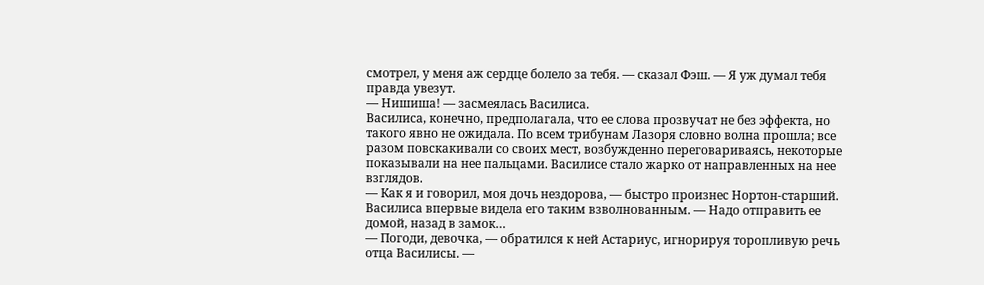смотрел, у меня аж сердце болело за тебя. — сказал Фэш. — Я уж думал тебя правда увезут.
— Нишиша! — засмеялась Василиса.
Василиса, конечно, предполагала, что ее слова прозвучат не без эффекта, но такого явно не ожидала. По всем трибунам Лазоря словно волна прошла; все разом повскакивали со своих мест, возбужденно переговариваясь, некоторые показывали на нее пальцами. Василисе стало жарко от направленных на нее взглядов.
— Как я и говорил, моя дочь нездорова, — быстро произнес Нортон-старший. Василиса впервые видела его таким взволнованным. — Надо отправить ее домой, назад в замок…
— Погоди, девочка, — обратился к ней Астариус, игнорируя торопливую речь отца Василисы. —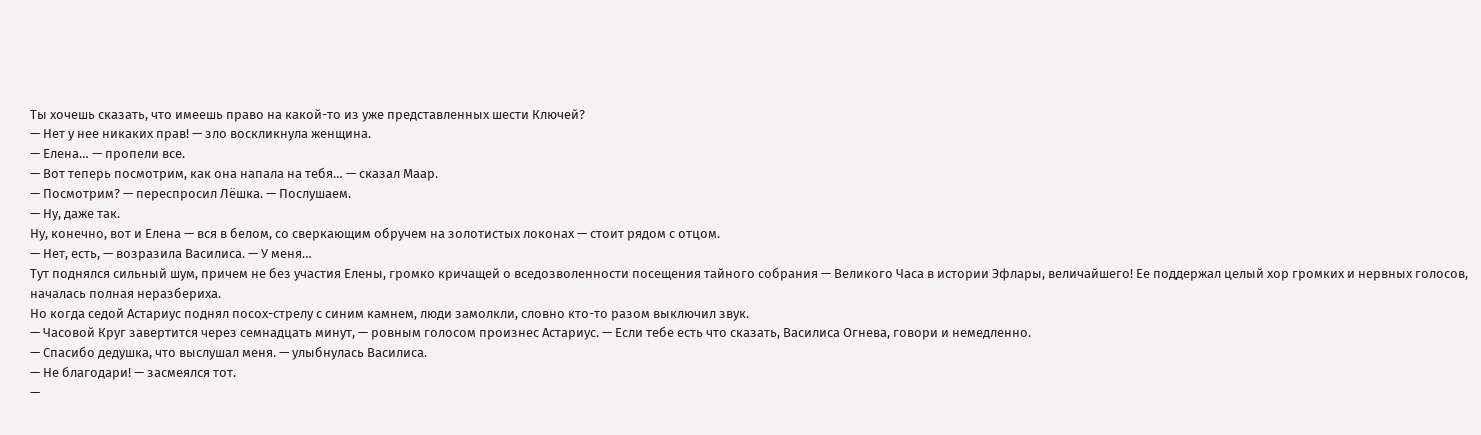Ты хочешь сказать, что имеешь право на какой-то из уже представленных шести Ключей?
— Нет у нее никаких прав! — зло воскликнула женщина.
— Елена… — пропели все.
— Вот теперь посмотрим, как она напала на тебя… — сказал Маар.
— Посмотрим? — переспросил Лёшка. — Послушаем.
— Ну, даже так.
Ну, конечно, вот и Елена — вся в белом, со сверкающим обручем на золотистых локонах — стоит рядом с отцом.
— Нет, есть, — возразила Василиса. — У меня…
Тут поднялся сильный шум, причем не без участия Елены, громко кричащей о вседозволенности посещения тайного собрания — Великого Часа в истории Эфлары, величайшего! Ее поддержал целый хор громких и нервных голосов, началась полная неразбериха.
Но когда седой Астариус поднял посох-стрелу с синим камнем, люди замолкли, словно кто-то разом выключил звук.
— Часовой Круг завертится через семнадцать минут, — ровным голосом произнес Астариус. — Если тебе есть что сказать, Василиса Огнева, говори и немедленно.
— Спасибо дедушка, что выслушал меня. — улыбнулась Василиса.
— Не благодари! — засмеялся тот.
—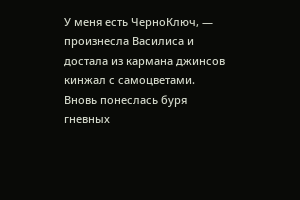У меня есть ЧерноКлюч, — произнесла Василиса и достала из кармана джинсов кинжал с самоцветами.
Вновь понеслась буря гневных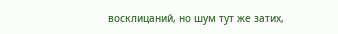восклицаний, но шум тут же затих,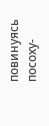повинуясь посоху-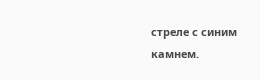стреле с синим камнем.